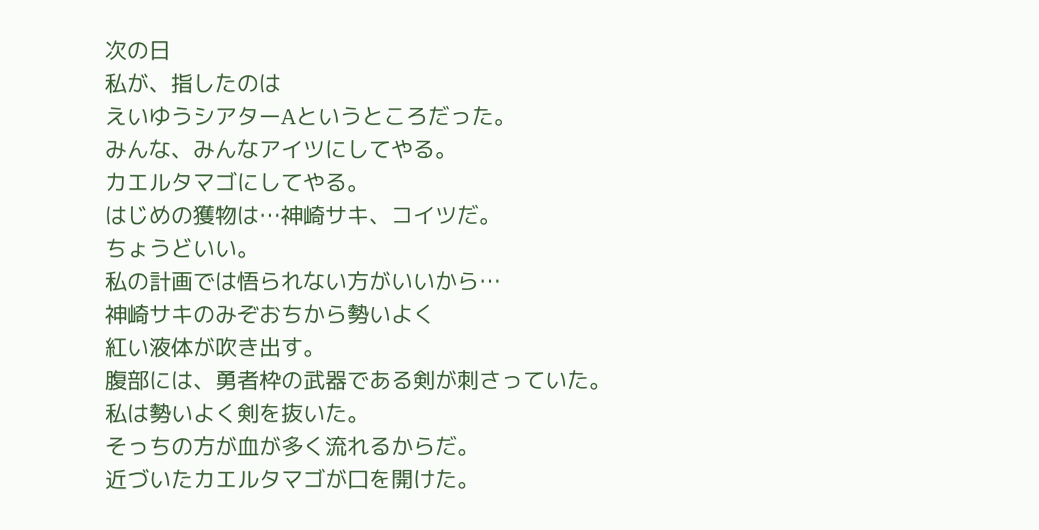次の日
私が、指したのは
えいゆうシアターAというところだった。
みんな、みんなアイツにしてやる。
カエルタマゴにしてやる。
はじめの獲物は…神崎サキ、コイツだ。
ちょうどいい。
私の計画では悟られない方がいいから…
神崎サキのみぞおちから勢いよく
紅い液体が吹き出す。
腹部には、勇者枠の武器である剣が刺さっていた。
私は勢いよく剣を抜いた。
そっちの方が血が多く流れるからだ。
近づいたカエルタマゴが口を開けた。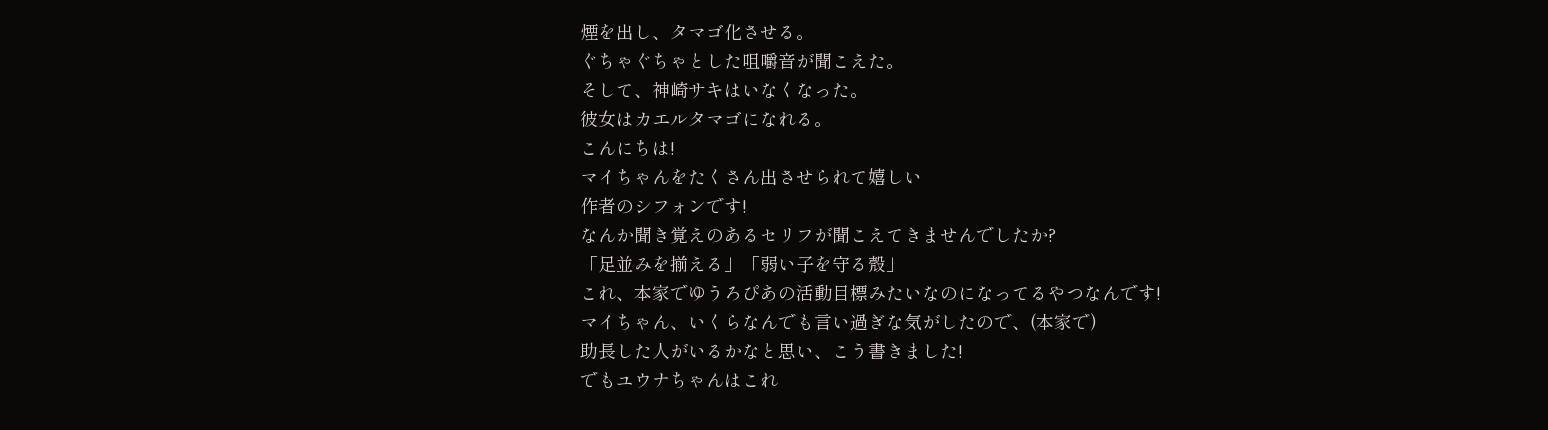煙を出し、タマゴ化させる。
ぐちゃぐちゃとした咀嚼音が聞こえた。
そして、神崎サキはいなくなった。
彼女はカエルタマゴになれる。
こんにちは!
マイちゃんをたくさん出させられて嬉しい
作者のシフォンです!
なんか聞き覚えのあるセリフが聞こえてきませんでしたか?
「足並みを揃える」「弱い子を守る殼」
これ、本家でゆうろぴあの活動目標みたいなのになってるやつなんです!
マイちゃん、いくらなんでも言い過ぎな気がしたので、(本家で)
助長した人がいるかなと思い、こう書きました!
でもユウナちゃんはこれ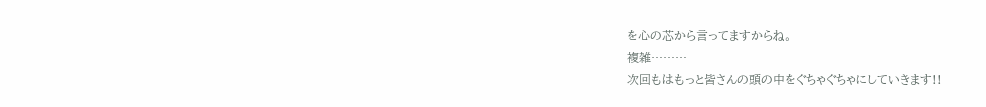を心の芯から言ってますからね。
複雑………
次回もはもっと皆さんの頭の中をぐちゃぐちゃにしていきます!!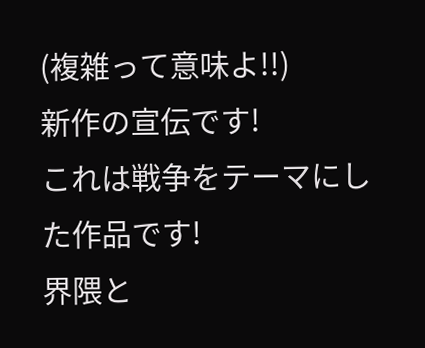(複雑って意味よ!!)
新作の宣伝です!
これは戦争をテーマにした作品です!
界隈と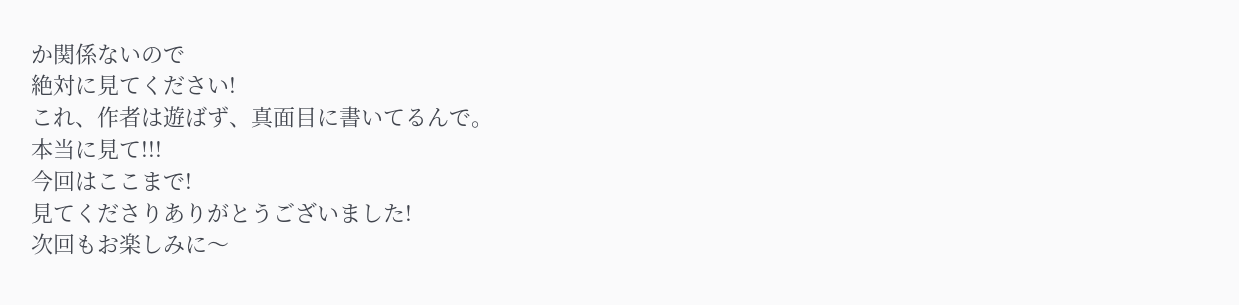か関係ないので
絶対に見てください!
これ、作者は遊ばず、真面目に書いてるんで。
本当に見て!!!
今回はここまで!
見てくださりありがとうございました!
次回もお楽しみに〜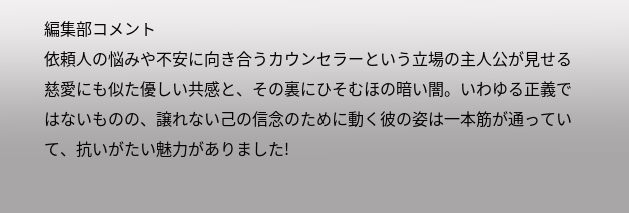編集部コメント
依頼人の悩みや不安に向き合うカウンセラーという立場の主人公が見せる慈愛にも似た優しい共感と、その裏にひそむほの暗い闇。いわゆる正義ではないものの、譲れない己の信念のために動く彼の姿は一本筋が通っていて、抗いがたい魅力がありました!